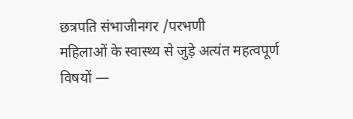छत्रपति संभाजीनगर /परभणी
महिलाओं के स्वास्थ्य से जुड़े अत्यंत महत्वपूर्ण विषयों —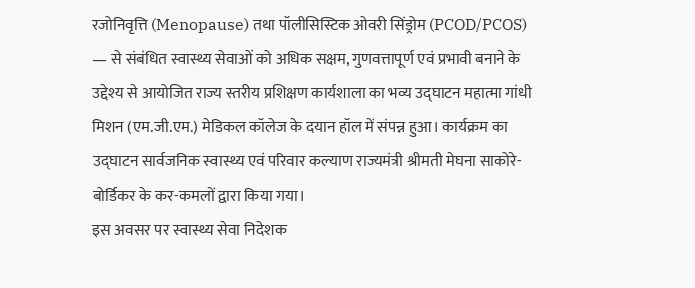रजोनिवृत्ति (Menopause) तथा पॉलीसिस्टिक ओवरी सिंड्रोम (PCOD/PCOS) — से संबंधित स्वास्थ्य सेवाओं को अधिक सक्षम, गुणवत्तापूर्ण एवं प्रभावी बनाने के उद्देश्य से आयोजित राज्य स्तरीय प्रशिक्षण कार्यशाला का भव्य उद्घाटन महात्मा गांधी मिशन (एम.जी.एम.) मेडिकल कॉलेज के दयान हॉल में संपन्न हुआ। कार्यक्रम का उद्घाटन सार्वजनिक स्वास्थ्य एवं परिवार कल्याण राज्यमंत्री श्रीमती मेघना साकोरे-बोर्डिकर के कर-कमलों द्वारा किया गया।
इस अवसर पर स्वास्थ्य सेवा निदेशक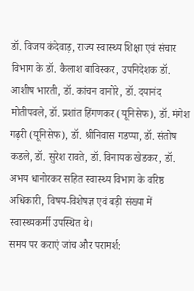डॉ. विजय कंदेवाड़, राज्य स्वास्थ्य शिक्षा एवं संचार विभाग के डॉ. कैलाश बाविस्कर, उपनिदेशक डॉ. आशीष भारती, डॉ. कांचन वानोरे, डॉ. दयानंद मोतीपवले, डॉ. प्रशांत हिंगणकर (यूनिसेफ), डॉ. मंगेश गढ़री (यूनिसेफ), डॉ. श्रीनिवास गडप्पा, डॉ. संतोष कडले, डॉ. सुरेश रावते, डॉ. विनायक खेडकर, डॉ. अभय धानोरकर सहित स्वास्थ्य विभाग के वरिष्ठ अधिकारी, विषय-विशेषज्ञ एवं बड़ी संख्या में स्वास्थ्यकर्मी उपस्थित थे।
समय पर कराएं जांच और परामर्श: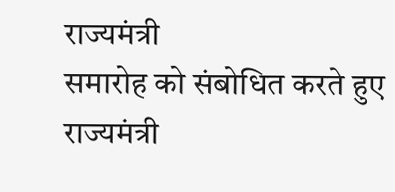राज्यमंत्री
समारोह को संबोधित करते हुए राज्यमंत्री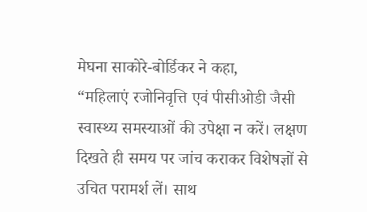मेघना साकोरे-बोर्डिकर ने कहा,
“महिलाएं रजोनिवृत्ति एवं पीसीओडी जैसी स्वास्थ्य समस्याओं की उपेक्षा न करें। लक्षण दिखते ही समय पर जांच कराकर विशेषज्ञों से उचित परामर्श लें। साथ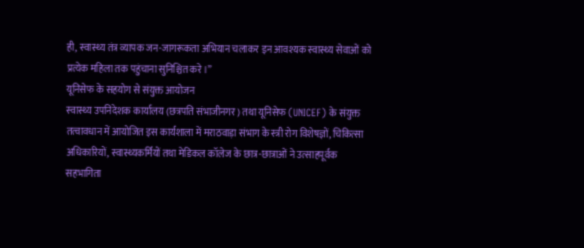ही, स्वास्थ्य तंत्र व्यापक जन-जागरूकता अभियान चलाकर इन आवश्यक स्वास्थ्य सेवाओं को प्रत्येक महिला तक पहुंचाना सुनिश्चित करे।”
यूनिसेफ के सहयोग से संयुक्त आयोजन
स्वास्थ्य उपनिदेशक कार्यालय (छत्रपति संभाजीनगर) तथा यूनिसेफ (UNICEF) के संयुक्त तत्वावधान में आयोजित इस कार्यशाला में मराठवाड़ा संभाग के स्त्री रोग विशेषज्ञों, चिकित्सा अधिकारियों, स्वास्थ्यकर्मियों तथा मेडिकल कॉलेज के छात्र-छात्राओं ने उत्साहपूर्वक सहभागिता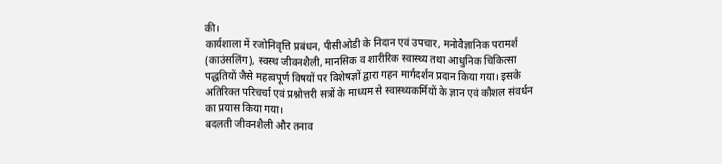की।
कार्यशाला में रजोनिवृत्ति प्रबंधन, पीसीओडी के निदान एवं उपचार, मनोवैज्ञानिक परामर्श (काउंसलिंग), स्वस्थ जीवनशैली, मानसिक व शारीरिक स्वास्थ्य तथा आधुनिक चिकित्सा पद्धतियों जैसे महत्वपूर्ण विषयों पर विशेषज्ञों द्वारा गहन मार्गदर्शन प्रदान किया गया। इसके अतिरिक्त परिचर्चा एवं प्रश्नोत्तरी सत्रों के माध्यम से स्वास्थ्यकर्मियों के ज्ञान एवं कौशल संवर्धन का प्रयास किया गया।
बदलती जीवनशैली और तनाव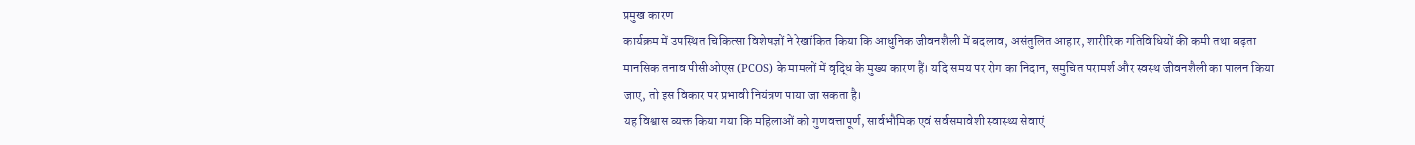प्रमुख कारण
कार्यक्रम में उपस्थित चिकित्सा विशेषज्ञों ने रेखांकित किया कि आधुनिक जीवनशैली में बदलाव, असंतुलित आहार, शारीरिक गतिविधियों की कमी तथा बढ़ता मानसिक तनाव पीसीओएस (PCOS) के मामलों में वृद्धि के मुख्य कारण हैं। यदि समय पर रोग का निदान, समुचित परामर्श और स्वस्थ जीवनशैली का पालन किया जाए, तो इस विकार पर प्रभावी नियंत्रण पाया जा सकता है।
यह विश्वास व्यक्त किया गया कि महिलाओं को गुणवत्तापूर्ण, सार्वभौमिक एवं सर्वसमावेशी स्वास्थ्य सेवाएं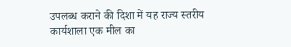उपलब्ध कराने की दिशा में यह राज्य स्तरीय कार्यशाला एक मील का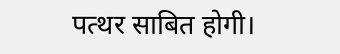पत्थर साबित होगी।